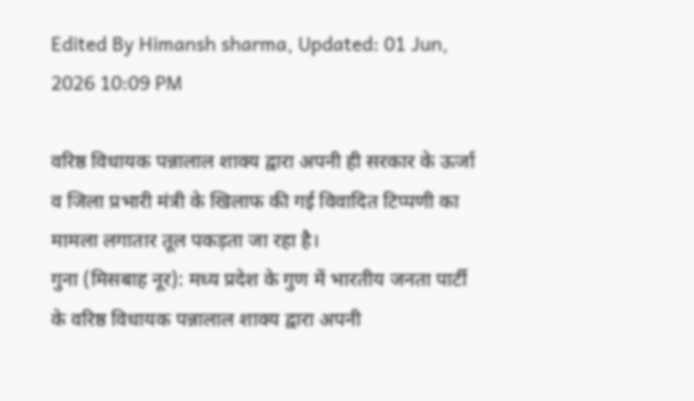Edited By Himansh sharma, Updated: 01 Jun, 2026 10:09 PM

वरिष्ठ विधायक पन्नालाल शाक्य द्वारा अपनी ही सरकार के ऊर्जा व जिला प्रभारी मंत्री के खिलाफ की गई विवादित टिप्पणी का मामला लगातार तूल पकड़ता जा रहा है।
गुना (मिसबाह नूर): मध्य प्रदेश के गुण में भारतीय जनता पार्टी के वरिष्ठ विधायक पन्नालाल शाक्य द्वारा अपनी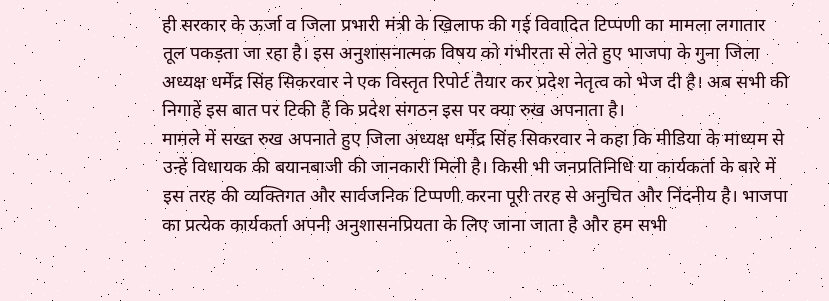ही सरकार के ऊर्जा व जिला प्रभारी मंत्री के खिलाफ की गई विवादित टिप्पणी का मामला लगातार तूल पकड़ता जा रहा है। इस अनुशासनात्मक विषय को गंभीरता से लेते हुए भाजपा के गुना जिला अध्यक्ष धर्मेंद्र सिंह सिकरवार ने एक विस्तृत रिपोर्ट तैयार कर प्रदेश नेतृत्व को भेज दी है। अब सभी की निगाहें इस बात पर टिकी हैं कि प्रदेश संगठन इस पर क्या रुख अपनाता है।
मामले में सख्त रुख अपनाते हुए जिला अध्यक्ष धर्मेंद्र सिंह सिकरवार ने कहा कि मीडिया के माध्यम से उन्हें विधायक की बयानबाजी की जानकारी मिली है। किसी भी जनप्रतिनिधि या कार्यकर्ता के बारे में इस तरह की व्यक्तिगत और सार्वजनिक टिप्पणी करना पूरी तरह से अनुचित और निंदनीय है। भाजपा का प्रत्येक कार्यकर्ता अपनी अनुशासनप्रियता के लिए जाना जाता है और हम सभी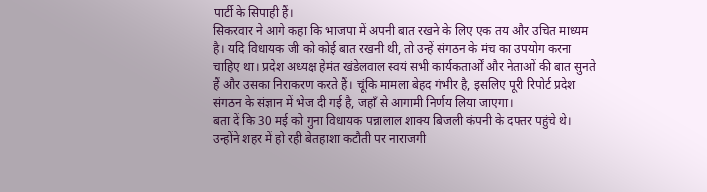पार्टी के सिपाही हैं।
सिकरवार ने आगे कहा कि भाजपा में अपनी बात रखने के लिए एक तय और उचित माध्यम है। यदि विधायक जी को कोई बात रखनी थी, तो उन्हें संगठन के मंच का उपयोग करना चाहिए था। प्रदेश अध्यक्ष हेमंत खंडेलवाल स्वयं सभी कार्यकतार्ओं और नेताओं की बात सुनते हैं और उसका निराकरण करते हैं। चूंकि मामला बेहद गंभीर है, इसलिए पूरी रिपोर्ट प्रदेश संगठन के संज्ञान में भेज दी गई है, जहाँ से आगामी निर्णय लिया जाएगा।
बता दें कि 30 मई को गुना विधायक पन्नालाल शाक्य बिजली कंपनी के दफ्तर पहुंचे थे। उन्होंने शहर में हो रही बेतहाशा कटौती पर नाराजगी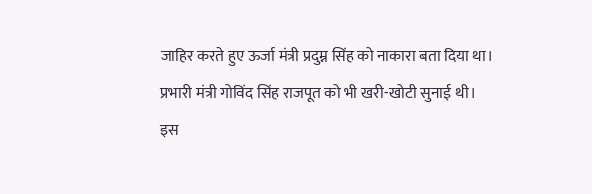जाहिर करते हुए ऊर्जा मंत्री प्रदुम्न सिंह को नाकारा बता दिया था। प्रभारी मंत्री गोविंद सिंह राजपूत को भी खरी-खोटी सुनाई थी।
इस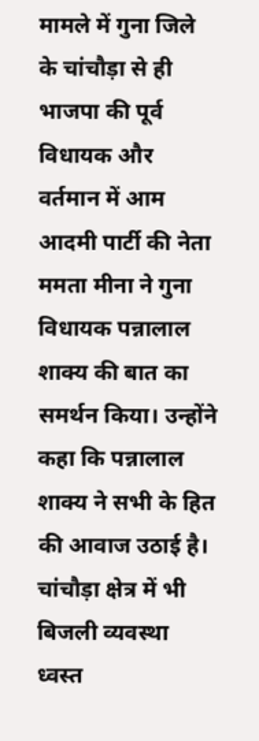मामले में गुना जिले के चांचौड़ा से ही भाजपा की पूर्व विधायक और वर्तमान में आम आदमी पार्टी की नेता ममता मीना ने गुना विधायक पन्नालाल शाक्य की बात का समर्थन किया। उन्होंने कहा कि पन्नालाल शाक्य ने सभी के हित की आवाज उठाई है। चांचौड़ा क्षेत्र में भी बिजली व्यवस्था ध्वस्त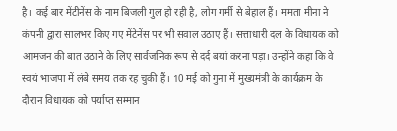है। कई बार मेंटीनेंस के नाम बिजली गुल हो रही है, लोग गर्मी से बेहाल हैं। ममता मीना ने कंपनी द्वारा सालभर किए गए मेंटेनेंस पर भी सवाल उठाए हैं। सत्ताधारी दल के विधायक को आमजन की बात उठाने के लिए सार्वजनिक रूप से दर्द बयां करना पड़ा। उन्होंने कहा कि वे स्वयं भाजपा में लंबे समय तक रह चुकी हैं। 10 मई को गुना में मुख्यमंत्री के कार्यक्रम के दौरान विधायक को पर्याप्त सम्मान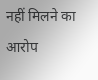नहीं मिलने का आरोप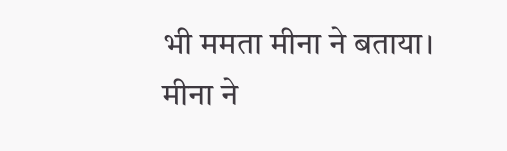भी ममता मीना ने बताया। मीना ने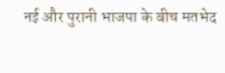नई और पुरानी भाजपा के बीच मतभेद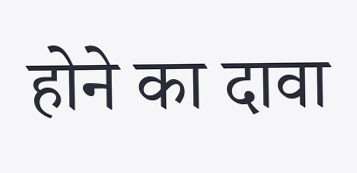होने का दावा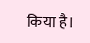किया है।